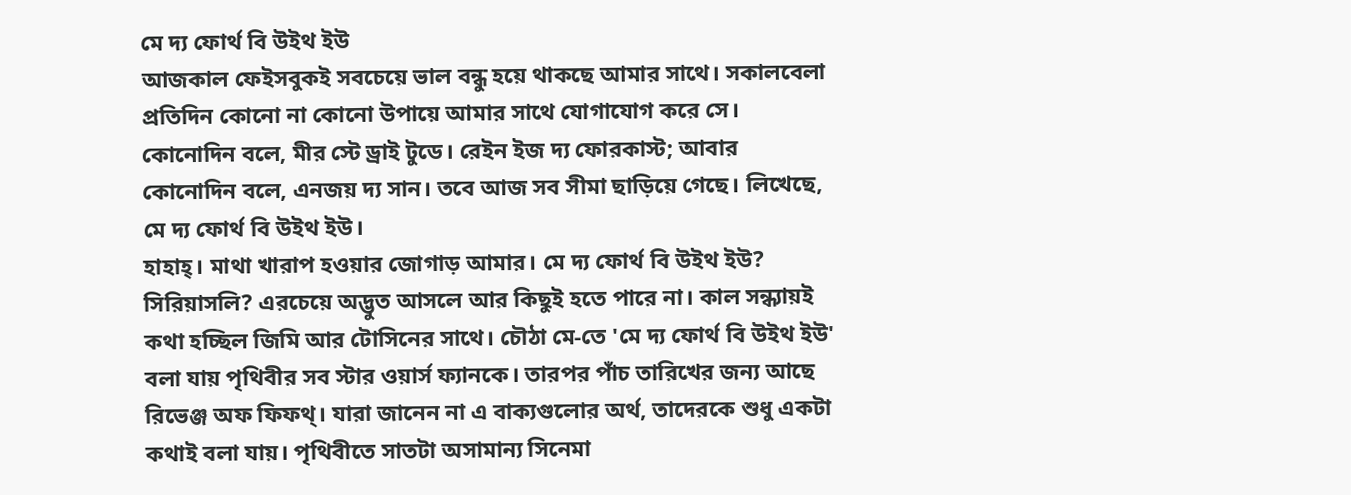মে দ্য ফোর্থ বি উইথ ইউ
আজকাল ফেইসবুকই সবচেয়ে ভাল বন্ধু হয়ে থাকছে আমার সাথে। সকালবেলা প্রতিদিন কোনো না কোনো উপায়ে আমার সাথে যোগাযোগ করে সে। কোনোদিন বলে, মীর স্টে ড্রাই টুডে। রেইন ইজ দ্য ফোরকাস্ট; আবার কোনোদিন বলে, এনজয় দ্য সান। তবে আজ সব সীমা ছাড়িয়ে গেছে। লিখেছে, মে দ্য ফোর্থ বি উইথ ইউ।
হাহাহ্। মাথা খারাপ হওয়ার জোগাড় আমার। মে দ্য ফোর্থ বি উইথ ইউ? সিরিয়াসলি? এরচেয়ে অদ্ভুত আসলে আর কিছুই হতে পারে না। কাল সন্ধ্যায়ই কথা হচ্ছিল জিমি আর টোসিনের সাথে। চৌঠা মে-তে 'মে দ্য ফোর্থ বি উইথ ইউ' বলা যায় পৃথিবীর সব স্টার ওয়ার্স ফ্যানকে। তারপর পাঁচ তারিখের জন্য আছে রিভেঞ্জ অফ ফিফথ্। যারা জানেন না এ বাক্যগুলোর অর্থ, তাদেরকে শুধু একটা কথাই বলা যায়। পৃথিবীতে সাতটা অসামান্য সিনেমা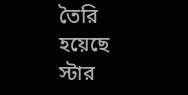তৈরি হয়েছে স্টার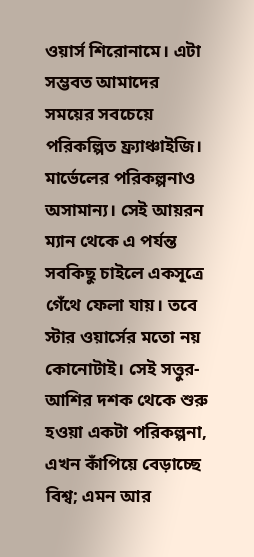ওয়ার্স শিরোনামে। এটা সম্ভবত আমাদের সময়ের সবচেয়ে পরিকল্পিত ফ্র্যাঞ্চাইজি। মার্ভেলের পরিকল্পনাও অসামান্য। সেই আয়রন ম্যান থেকে এ পর্যন্ত সবকিছু চাইলে একসূত্রে গেঁথে ফেলা যায়। তবে স্টার ওয়ার্সের মতো নয় কোনোটাই। সেই সত্তুর-আশির দশক থেকে শুরু হওয়া একটা পরিকল্পনা, এখন কাঁপিয়ে বেড়াচ্ছে বিশ্ব; এমন আর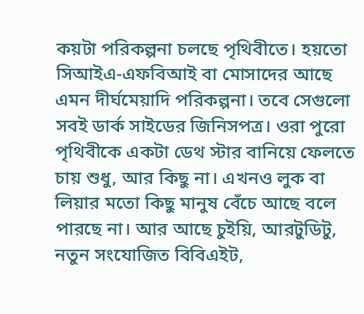কয়টা পরিকল্পনা চলছে পৃথিবীতে। হয়তো সিআইএ-এফবিআই বা মোসাদের আছে এমন দীর্ঘমেয়াদি পরিকল্পনা। তবে সেগুলো সবই ডার্ক সাইডের জিনিসপত্র। ওরা পুরো পৃথিবীকে একটা ডেথ স্টার বানিয়ে ফেলতে চায় শুধু, আর কিছু না। এখনও লুক বা লিয়ার মতো কিছু মানুষ বেঁচে আছে বলে পারছে না। আর আছে চুইয়ি, আরটুডিটু, নতুন সংযোজিত বিবিএইট,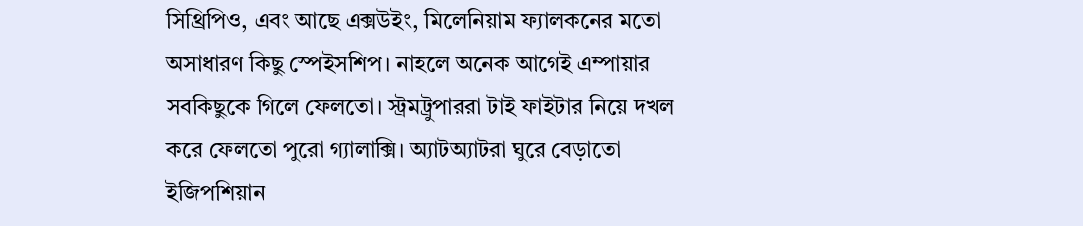সিথ্রিপিও, এবং আছে এক্সউইং, মিলেনিয়াম ফ্যালকনের মতো অসাধারণ কিছু স্পেইসশিপ। নাহলে অনেক আগেই এম্পায়ার সবকিছুকে গিলে ফেলতো। স্ট্রমট্রুপাররা টাই ফাইটার নিয়ে দখল করে ফেলতো পুরো গ্যালাক্সি। অ্যাটঅ্যাটরা ঘুরে বেড়াতো ইজিপশিয়ান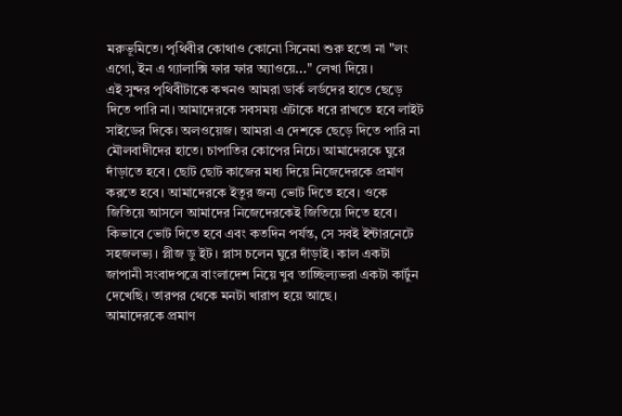মরুভূমিতে। পৃথিবীর কোথাও কোনো সিনেমা শুরু হতো না "লং এগো, ইন এ গ্যালাক্সি ফার ফার অ্যাওয়ে..." লেখা দিয়ে।
এই সুন্দর পৃথিবীটাকে কখনও আমরা ডার্ক লর্ডদের হাতে ছেড়ে দিতে পারি না। আমাদেরকে সবসময় এটাকে ধরে রাখতে হবে লাইট সাইডের দিকে। অলওয়েজ। আমরা এ দেশকে ছেড়ে দিতে পারি না মৌলবাদীদের হাতে। চাপাতির কোপের নিচে। আমাদেরকে ঘুরে দাঁড়াতে হবে। ছোট ছোট কাজের মধ্য দিয়ে নিজেদেরকে প্রমাণ করতে হবে। আমাদেরকে ইতুর জন্য ভোট দিতে হবে। ওকে জিতিয়ে আসলে আমাদের নিজেদেরকেই জিতিয়ে দিতে হবে। কিভাবে ভোট দিতে হবে এবং কতদিন পর্যন্ত, সে সবই ইন্টারনেটে সহজলভ্য। প্লীজ ডু ইট। প্লাস চলেন ঘুরে দাঁড়াই। কাল একটা জাপানী সংবাদপত্রে বাংলাদেশ নিয়ে খুব তাচ্ছিল্যভরা একটা কার্টুন দেখেছি। তারপর থেকে মনটা খারাপ হয়ে আছে।
আমাদেরকে প্রমাণ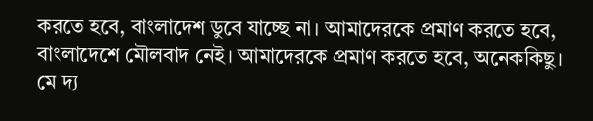করতে হবে, বাংলাদেশ ডুবে যাচ্ছে না। আমাদেরকে প্রমাণ করতে হবে, বাংলাদেশে মৌলবাদ নেই। আমাদেরকে প্রমাণ করতে হবে, অনেককিছু।
মে দ্য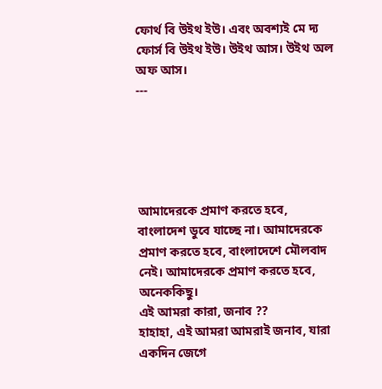ফোর্থ বি উইথ ইউ। এবং অবশ্যই মে দ্য ফোর্স বি উইথ ইউ। উইথ আস। উইথ অল অফ আস।
---





আমাদেরকে প্রমাণ করতে হবে, বাংলাদেশ ডুবে যাচ্ছে না। আমাদেরকে প্রমাণ করতে হবে, বাংলাদেশে মৌলবাদ নেই। আমাদেরকে প্রমাণ করতে হবে, অনেককিছু।
এই আমরা কারা, জনাব ??
হাহাহা, এই আমরা আমরাই জনাব, যারা একদিন জেগে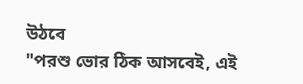উঠবে
"পরশু ভোর ঠিক আসবেই, এই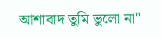আশাবাদ তুমি ভুলো না"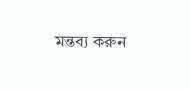মন্তব্য করুন